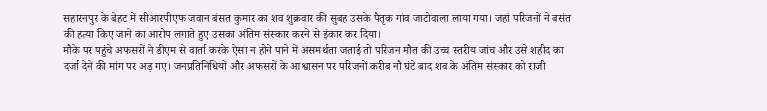सहारनपुर के बेहट में सीआरपीएफ जवान बंसत कुमार का शव शुक्रवार की सुबह उसके पैतृक गांव जाटोवाला लाया गया। जहां परिजनों ने बसंत की हत्या किए जाने का आरोप लगाते हुए उसका अंतिम संस्कार करने से इंकार कर दिया।
मौके पर पहुंचे अफसरों ने डीएम से वार्ता करके ऐसा न होने पाने में असमर्थता जताई तो परिजन मौत की उच्च स्तरीय जांच और उसे शहीद का दर्जा देने की मांग पर अड़ गए। जनप्रतिनिधियों और अफसरों के आश्वासन पर परिजनों करीब नौ घंटे बाद शव के अंतिम संस्कार को राजी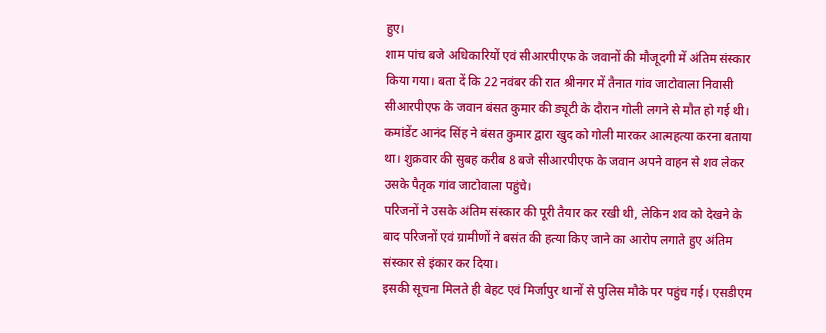हुए।
शाम पांच बजे अधिकारियों एवं सीआरपीएफ के जवानों की मौजूदगी में अंतिम संस्कार किया गया। बता दें कि 22 नवंबर की रात श्रीनगर में तैनात गांव जाटोवाला निवासी सीआरपीएफ के जवान बंसत कुमार की ड्यूटी के दौरान गोली लगने से मौत हो गई थी।
कमांडेंट आनंद सिंह ने बंसत कुमार द्वारा खुद को गोली मारकर आत्महत्या करना बताया था। शुक्रवार की सुबह करीब 8 बजे सीआरपीएफ के जवान अपने वाहन से शव लेकर उसके पैतृक गांव जाटोवाला पहुंचे।
परिजनों ने उसके अंतिम संस्कार की पूरी तैयार कर रखी थी, लेकिन शव को देखने के बाद परिजनों एवं ग्रामीणों ने बसंत की हत्या किए जाने का आरोप लगाते हुए अंतिम संस्कार से इंकार कर दिया।
इसकी सूचना मिलते ही बेहट एवं मिर्जापुर थानों से पुलिस मौके पर पहुंच गई। एसडीएम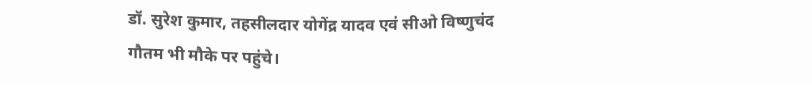डॉ. सुरेश कुमार, तहसीलदार योगेंद्र यादव एवं सीओ विष्णुचंद गौतम भी मौके पर पहुंचे।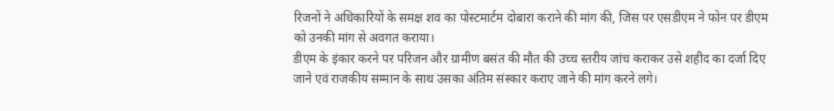रिजनों ने अधिकारियों के समक्ष शव का पोस्टमार्टम दोबारा कराने की मांग की, जिस पर एसडीएम ने फोन पर डीएम को उनकी मांग से अवगत कराया।
डीएम के इंकार करने पर परिजन और ग्रामीण बसंत की मौत की उच्च स्तरीय जांच कराकर उसे शहीद का दर्जा दिए जाने एवं राजकीय सम्मान के साथ उसका अंतिम संस्कार कराए जाने की मांग करने लगे।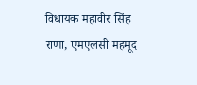विधायक महावीर सिंह राणा, एमएलसी महमूद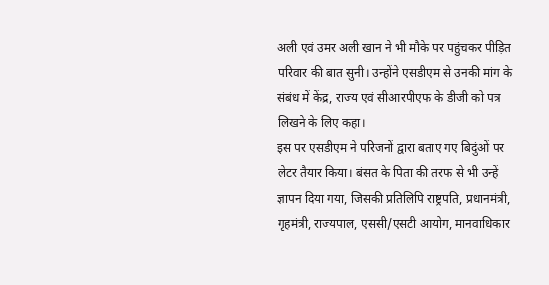अली एवं उमर अली खान ने भी मौके पर पहुंचकर पीड़ित परिवार की बात सुनी। उन्होंने एसडीएम से उनकी मांग के संबंध में केंद्र, राज्य एवं सीआरपीएफ के डीजी को पत्र लिखने के लिए कहा।
इस पर एसडीएम ने परिजनों द्वारा बताए गए बिदुंओं पर लेटर तैयार किया। बंसत के पिता की तरफ से भी उन्हें ज्ञापन दिया गया, जिसकी प्रतिलिपि राष्ट्रपति, प्रधानमंत्री, गृहमंत्री, राज्यपाल, एससी/एसटी आयोग, मानवाधिकार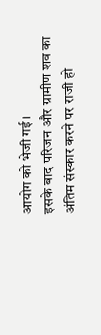आयोग को भेजी गई।
इसके बाद परिजन और ग्रामीण शव का अंतिम संस्कार करने पर राजी हो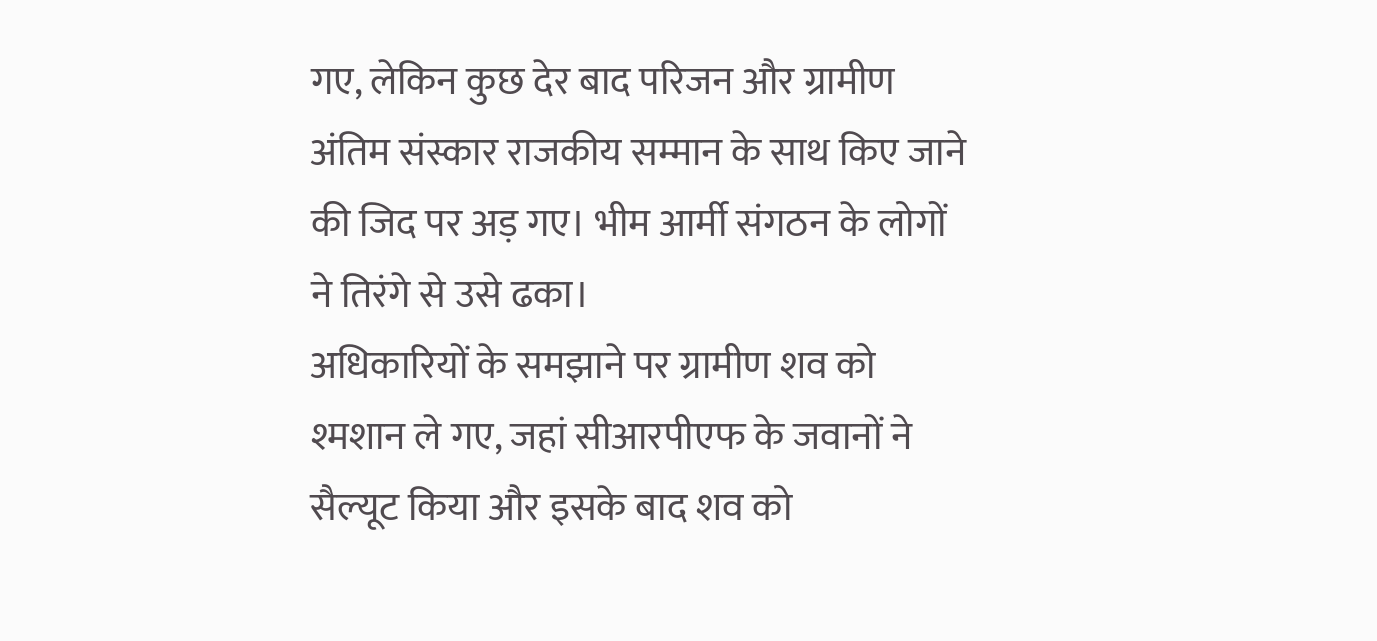गए, लेकिन कुछ देर बाद परिजन और ग्रामीण अंतिम संस्कार राजकीय सम्मान के साथ किए जाने की जिद पर अड़ गए। भीम आर्मी संगठन के लोगों ने तिरंगे से उसे ढका।
अधिकारियों के समझाने पर ग्रामीण शव को श्मशान ले गए, जहां सीआरपीएफ के जवानों ने सैल्यूट किया और इसके बाद शव को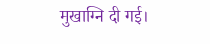मुखाग्नि दी गई।